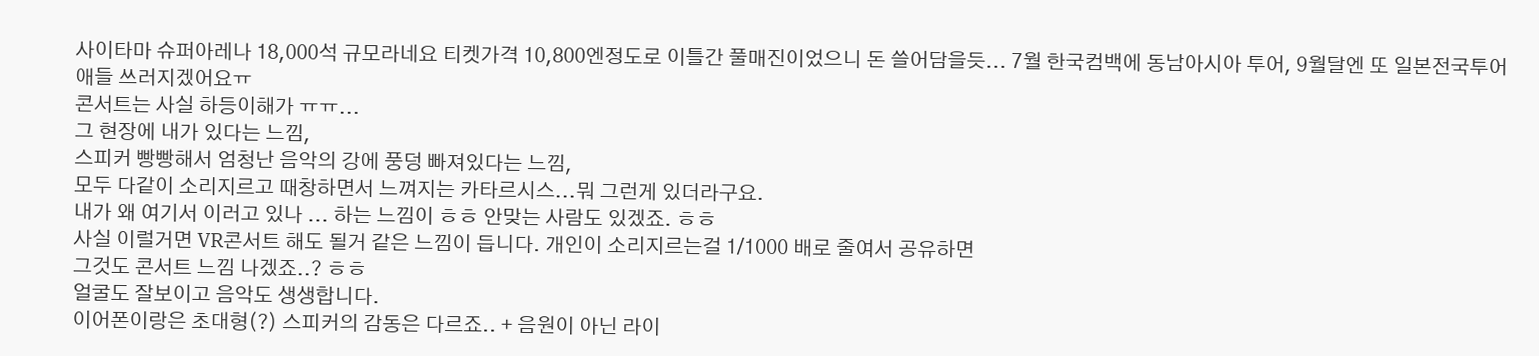사이타마 슈퍼아레나 18,000석 규모라네요 티켓가격 10,800엔정도로 이틀간 풀매진이었으니 돈 쓸어담을듯... 7월 한국컴백에 동남아시아 투어, 9월달엔 또 일본전국투어 애들 쓰러지겠어요ㅠ
콘서트는 사실 하등이해가 ㅠㅠ...
그 현장에 내가 있다는 느낌,
스피커 빵빵해서 엄청난 음악의 강에 풍덩 빠져있다는 느낌,
모두 다같이 소리지르고 때창하면서 느껴지는 카타르시스...뭐 그런게 있더라구요.
내가 왜 여기서 이러고 있나 ... 하는 느낌이 ㅎㅎ 안맞는 사람도 있겠죠. ㅎㅎ
사실 이럴거면 VR콘서트 해도 될거 같은 느낌이 듭니다. 개인이 소리지르는걸 1/1000 배로 줄여서 공유하면
그것도 콘서트 느낌 나겠죠..? ㅎㅎ
얼굴도 잘보이고 음악도 생생합니다.
이어폰이랑은 초대형(?) 스피커의 감동은 다르죠.. + 음원이 아닌 라이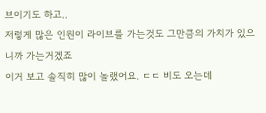브이기도 하고..
저렇게 많은 인원이 라이브를 가는것도 그만큼의 가치가 있으니까 가는거겠죠
이거 보고 솔직히 많이 놀랬어요. ㄷㄷ 비도 오는데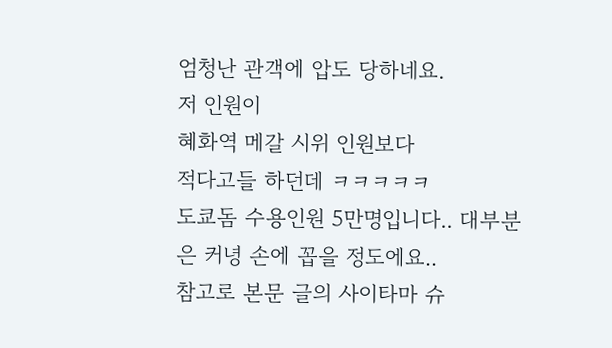엄청난 관객에 압도 당하네요.
저 인원이
혜화역 메갈 시위 인원보다
적다고들 하던데 ㅋㅋㅋㅋㅋ
도쿄돔 수용인원 5만명입니다.. 대부분은 커녕 손에 꼽을 정도에요..
참고로 본문 글의 사이타마 슈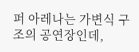퍼 아레나는 가변식 구조의 공연장인데,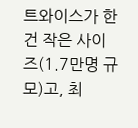트와이스가 한건 작은 사이즈(1.7만명 규모)고, 최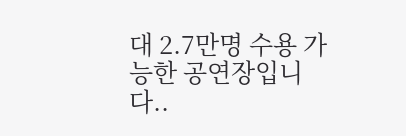대 2.7만명 수용 가능한 공연장입니다..